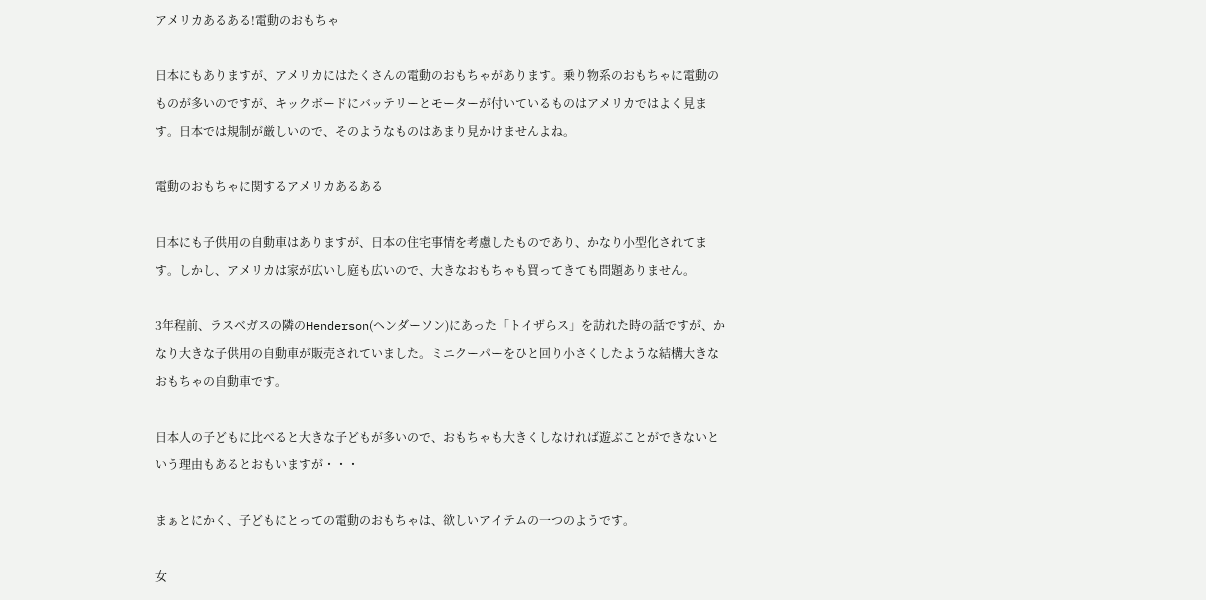アメリカあるある!電動のおもちゃ

日本にもありますが、アメリカにはたくさんの電動のおもちゃがあります。乗り物系のおもちゃに電動のものが多いのですが、キックボードにバッテリーとモーターが付いているものはアメリカではよく見ます。日本では規制が厳しいので、そのようなものはあまり見かけませんよね。

電動のおもちゃに関するアメリカあるある

日本にも子供用の自動車はありますが、日本の住宅事情を考慮したものであり、かなり小型化されてます。しかし、アメリカは家が広いし庭も広いので、大きなおもちゃも買ってきても問題ありません。

3年程前、ラスベガスの隣のHenderson(ヘンダーソン)にあった「トイザらス」を訪れた時の話ですが、かなり大きな子供用の自動車が販売されていました。ミニクーパーをひと回り小さくしたような結構大きなおもちゃの自動車です。

日本人の子どもに比べると大きな子どもが多いので、おもちゃも大きくしなければ遊ぶことができないという理由もあるとおもいますが・・・

まぁとにかく、子どもにとっての電動のおもちゃは、欲しいアイテムの一つのようです。

女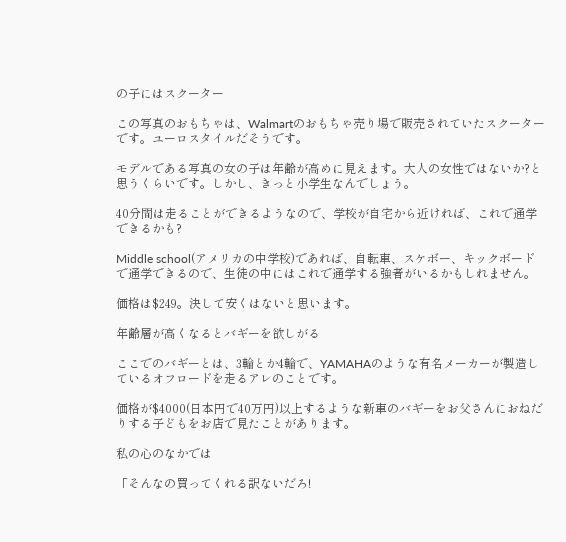の子にはスクーター

この写真のおもちゃは、Walmartのおもちゃ売り場で販売されていたスクーターです。ユーロスタイルだそうです。

モデルである写真の女の子は年齢が高めに見えます。大人の女性ではないか?と思うくらいです。しかし、きっと小学生なんでしょう。

40分間は走ることができるようなので、学校が自宅から近ければ、これで通学できるかも?

Middle school(アメリカの中学校)であれば、自転車、スケボー、キックボードで通学できるので、生徒の中にはこれで通学する強者がいるかもしれません。

価格は$249。決して安くはないと思います。

年齢層が高くなるとバギーを欲しがる

ここでのバギーとは、3輪とか4輪で、YAMAHAのような有名メーカーが製造しているオフロードを走るアレのことです。

価格が$4000(日本円で40万円)以上するような新車のバギーをお父さんにおねだりする子どもをお店で見たことがあります。

私の心のなかでは

「そんなの買ってくれる訳ないだろ!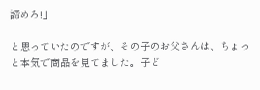諦めろ!」

と思っていたのですが、その子のお父さんは、ちょっと本気で商品を見てました。子ど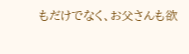もだけでなく、お父さんも欲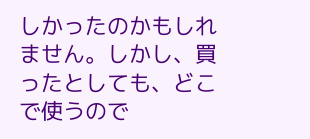しかったのかもしれません。しかし、買ったとしても、どこで使うので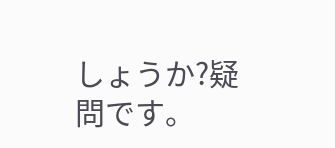しょうか?疑問です。